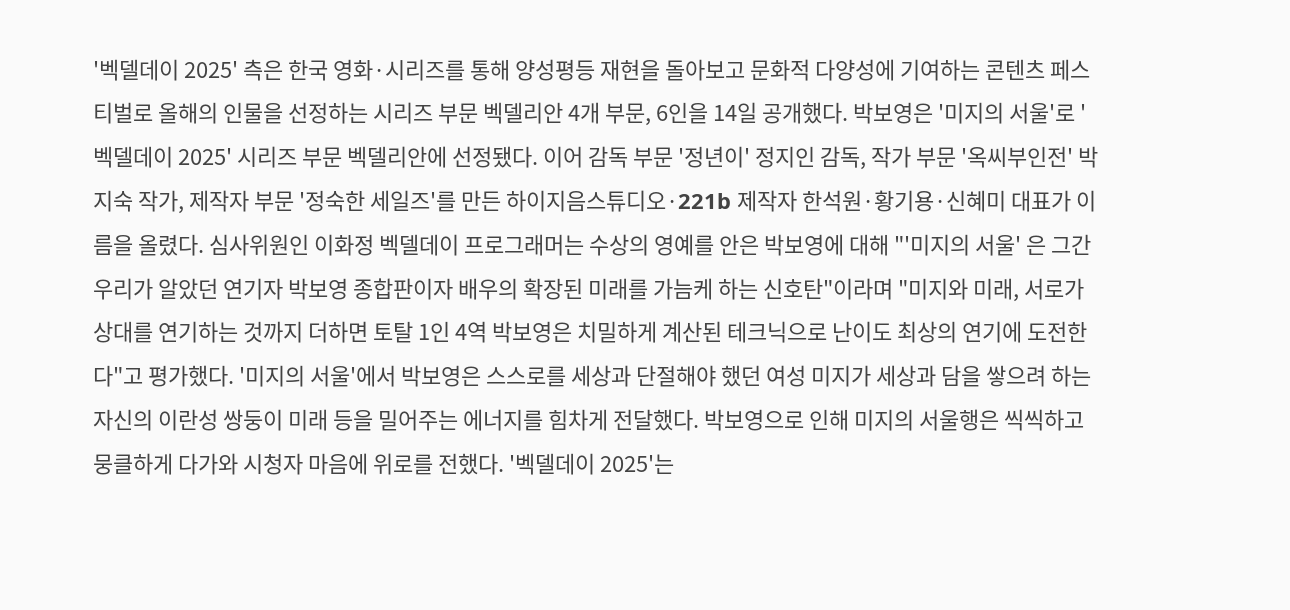'벡델데이 2025' 측은 한국 영화·시리즈를 통해 양성평등 재현을 돌아보고 문화적 다양성에 기여하는 콘텐츠 페스티벌로 올해의 인물을 선정하는 시리즈 부문 벡델리안 4개 부문, 6인을 14일 공개했다. 박보영은 '미지의 서울'로 '벡델데이 2025' 시리즈 부문 벡델리안에 선정됐다. 이어 감독 부문 '정년이' 정지인 감독, 작가 부문 '옥씨부인전' 박지숙 작가, 제작자 부문 '정숙한 세일즈'를 만든 하이지음스튜디오·221b 제작자 한석원·황기용·신혜미 대표가 이름을 올렸다. 심사위원인 이화정 벡델데이 프로그래머는 수상의 영예를 안은 박보영에 대해 "'미지의 서울' 은 그간 우리가 알았던 연기자 박보영 종합판이자 배우의 확장된 미래를 가늠케 하는 신호탄"이라며 "미지와 미래, 서로가 상대를 연기하는 것까지 더하면 토탈 1인 4역 박보영은 치밀하게 계산된 테크닉으로 난이도 최상의 연기에 도전한다"고 평가했다. '미지의 서울'에서 박보영은 스스로를 세상과 단절해야 했던 여성 미지가 세상과 담을 쌓으려 하는 자신의 이란성 쌍둥이 미래 등을 밀어주는 에너지를 힘차게 전달했다. 박보영으로 인해 미지의 서울행은 씩씩하고 뭉클하게 다가와 시청자 마음에 위로를 전했다. '벡델데이 2025'는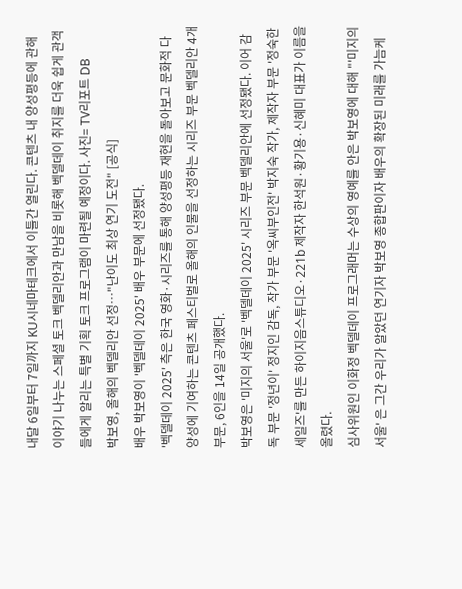내달 6일부터 7일까지 KU시네마테크에서 이틀간 열린다. 콘텐츠 내 양성평등에 관해 이야기 나누는 스페셜 토크 벡델리안과 만남을 비롯해 벡델데이 취지를 더욱 쉽게 관객들에게 알리는 특별 기획 토크 프로그램이 마련될 예정이다. 사진= TV리포트 DB
박보영, 올해의 벡델리안 선정…"난이도 최상 연기 도전" [공식]
배우 박보영이 '벡델데이 2025' 배우 부문에 선정됐다.
'벡델데이 2025' 측은 한국 영화·시리즈를 통해 양성평등 재현을 돌아보고 문화적 다양성에 기여하는 콘텐츠 페스티벌로 올해의 인물을 선정하는 시리즈 부문 벡델리안 4개 부문, 6인을 14일 공개했다.
박보영은 '미지의 서울'로 '벡델데이 2025' 시리즈 부문 벡델리안에 선정됐다. 이어 감독 부문 '정년이' 정지인 감독, 작가 부문 '옥씨부인전' 박지숙 작가, 제작자 부문 '정숙한 세일즈'를 만든 하이지음스튜디오·221b 제작자 한석원·황기용·신혜미 대표가 이름을 올렸다.
심사위원인 이화정 벡델데이 프로그래머는 수상의 영예를 안은 박보영에 대해 "'미지의 서울' 은 그간 우리가 알았던 연기자 박보영 종합판이자 배우의 확장된 미래를 가늠케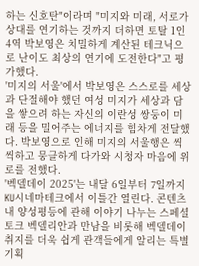하는 신호탄"이라며 "미지와 미래, 서로가 상대를 연기하는 것까지 더하면 토탈 1인 4역 박보영은 치밀하게 계산된 테크닉으로 난이도 최상의 연기에 도전한다"고 평가했다.
'미지의 서울'에서 박보영은 스스로를 세상과 단절해야 했던 여성 미지가 세상과 담을 쌓으려 하는 자신의 이란성 쌍둥이 미래 등을 밀어주는 에너지를 힘차게 전달했다. 박보영으로 인해 미지의 서울행은 씩씩하고 뭉클하게 다가와 시청자 마음에 위로를 전했다.
'벡델데이 2025'는 내달 6일부터 7일까지 KU시네마테크에서 이틀간 열린다. 콘텐츠 내 양성평등에 관해 이야기 나누는 스페셜 토크 벡델리안과 만남을 비롯해 벡델데이 취지를 더욱 쉽게 관객들에게 알리는 특별 기획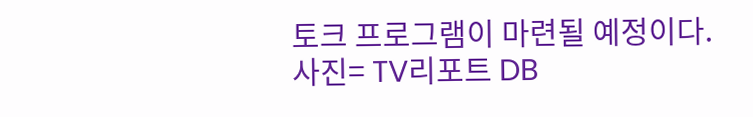토크 프로그램이 마련될 예정이다.
사진= TV리포트 DB